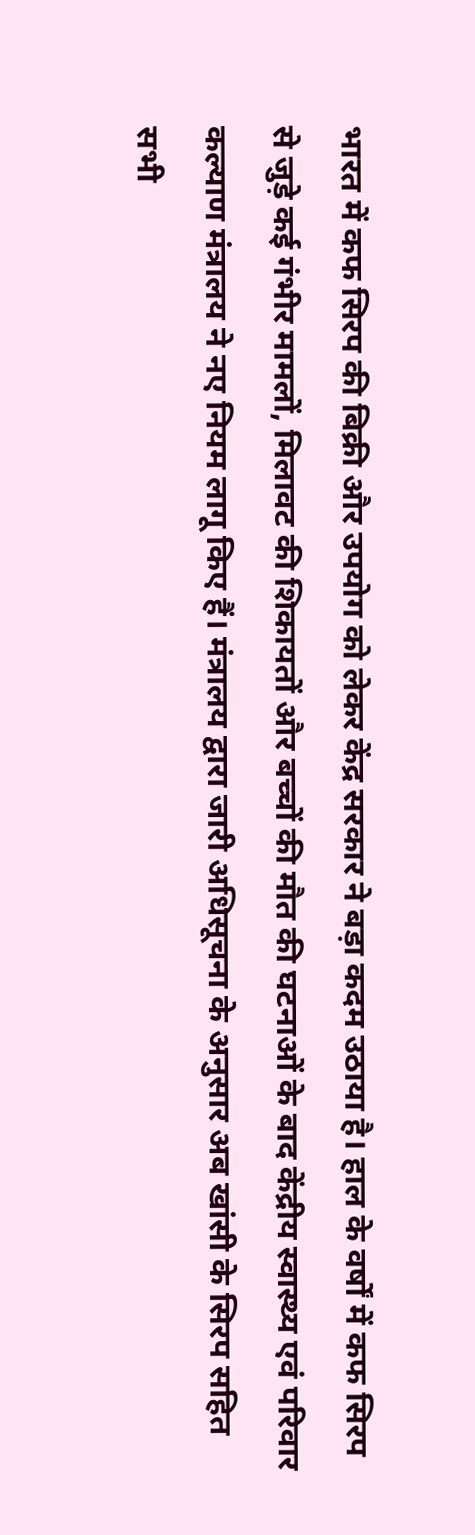भारत में कफ सिरप की बिक्री और उपयोग को लेकर केंद्र सरकार ने बड़ा कदम उठाया है। हाल के वर्षों में कफ सिरप से जुड़े कई गंभीर मामलों, मिलावट की शिकायतों और बच्चों की मौत की घटनाओं के बाद केंद्रीय स्वास्थ्य एवं परिवार कल्याण मंत्रालय ने नए नियम लागू किए हैं। मंत्रालय द्वारा जारी अधिसूचना के अनुसार अब खांसी के सिरप सहित सभी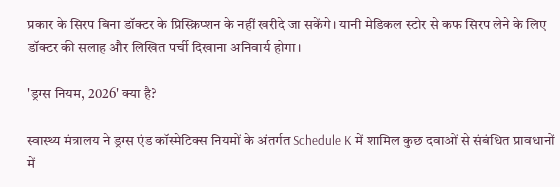प्रकार के सिरप बिना डॉक्टर के प्रिस्क्रिप्शन के नहीं खरीदे जा सकेंगे। यानी मेडिकल स्टोर से कफ सिरप लेने के लिए डॉक्टर की सलाह और लिखित पर्ची दिखाना अनिवार्य होगा।

'ड्रग्स नियम, 2026' क्या है?

स्वास्थ्य मंत्रालय ने ड्रग्स एंड कॉस्मेटिक्स नियमों के अंतर्गत Schedule K में शामिल कुछ दवाओं से संबंधित प्रावधानों में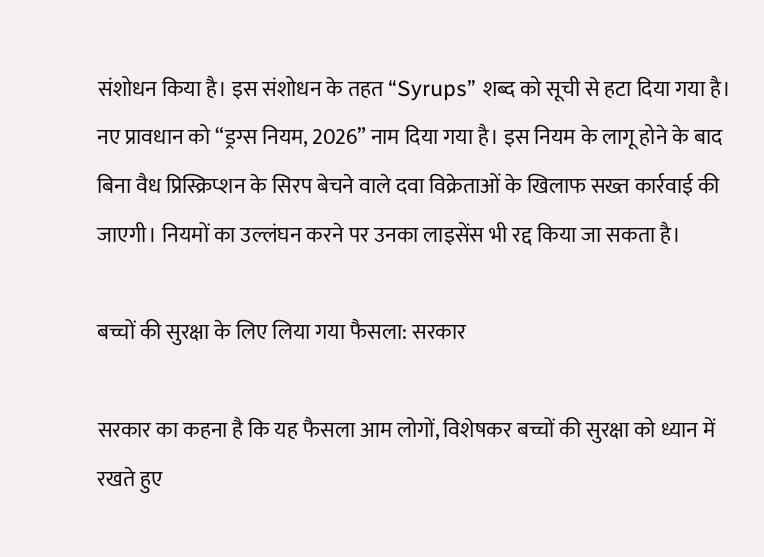संशोधन किया है। इस संशोधन के तहत “Syrups” शब्द को सूची से हटा दिया गया है। नए प्रावधान को “ड्रग्स नियम, 2026” नाम दिया गया है। इस नियम के लागू होने के बाद बिना वैध प्रिस्क्रिप्शन के सिरप बेचने वाले दवा विक्रेताओं के खिलाफ सख्त कार्रवाई की जाएगी। नियमों का उल्लंघन करने पर उनका लाइसेंस भी रद्द किया जा सकता है।

बच्चों की सुरक्षा के लिए लिया गया फैसला: सरकार

सरकार का कहना है कि यह फैसला आम लोगों, विशेषकर बच्चों की सुरक्षा को ध्यान में रखते हुए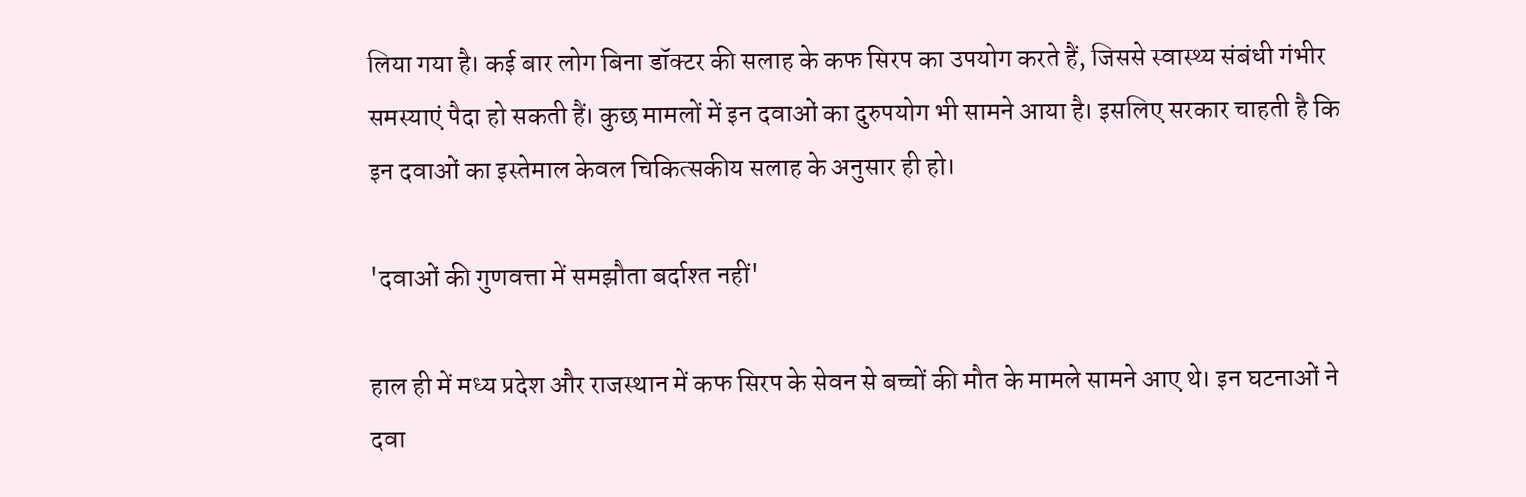लिया गया है। कई बार लोग बिना डॉक्टर की सलाह के कफ सिरप का उपयोग करते हैं, जिससे स्वास्थ्य संबंधी गंभीर समस्याएं पैदा हो सकती हैं। कुछ मामलों में इन दवाओं का दुरुपयोग भी सामने आया है। इसलिए सरकार चाहती है कि इन दवाओं का इस्तेमाल केवल चिकित्सकीय सलाह के अनुसार ही हो।

'दवाओं की गुणवत्ता में समझौता बर्दाश्त नहीं'

हाल ही में मध्य प्रदेश और राजस्थान में कफ सिरप के सेवन से बच्चों की मौत के मामले सामने आए थे। इन घटनाओं ने दवा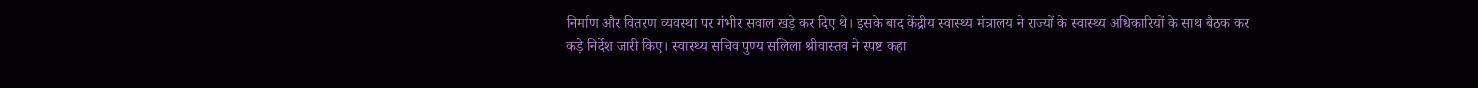निर्माण और वितरण व्यवस्था पर गंभीर सवाल खड़े कर दिए थे। इसके बाद केंद्रीय स्वास्थ्य मंत्रालय ने राज्यों के स्वास्थ्य अधिकारियों के साथ बैठक कर कड़े निर्देश जारी किए। स्वास्थ्य सचिव पुण्य सलिला श्रीवास्तव ने स्पष्ट कहा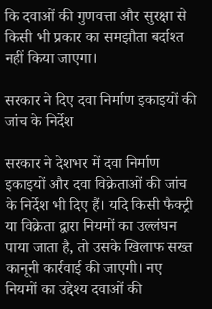कि दवाओं की गुणवत्ता और सुरक्षा से किसी भी प्रकार का समझौता बर्दाश्त नहीं किया जाएगा।

सरकार ने दिए दवा निर्माण इकाइयों की जांच के निर्देश

सरकार ने देशभर में दवा निर्माण इकाइयों और दवा विक्रेताओं की जांच के निर्देश भी दिए हैं। यदि किसी फैक्ट्री या विक्रेता द्वारा नियमों का उल्लंघन पाया जाता है, तो उसके खिलाफ सख्त कानूनी कार्रवाई की जाएगी। नए नियमों का उद्देश्य दवाओं की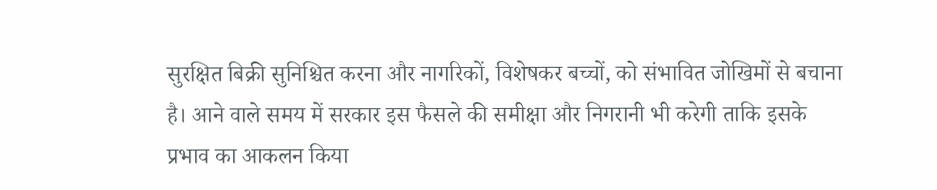सुरक्षित बिक्री सुनिश्चित करना और नागरिकों, विशेषकर बच्चों, को संभावित जोखिमों से बचाना है। आने वाले समय में सरकार इस फैसले की समीक्षा और निगरानी भी करेगी ताकि इसके प्रभाव का आकलन किया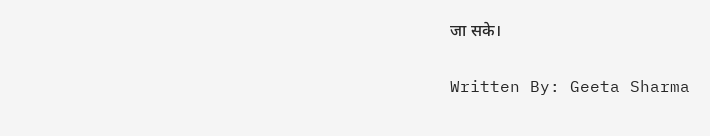जा सके।

Written By: Geeta Sharma